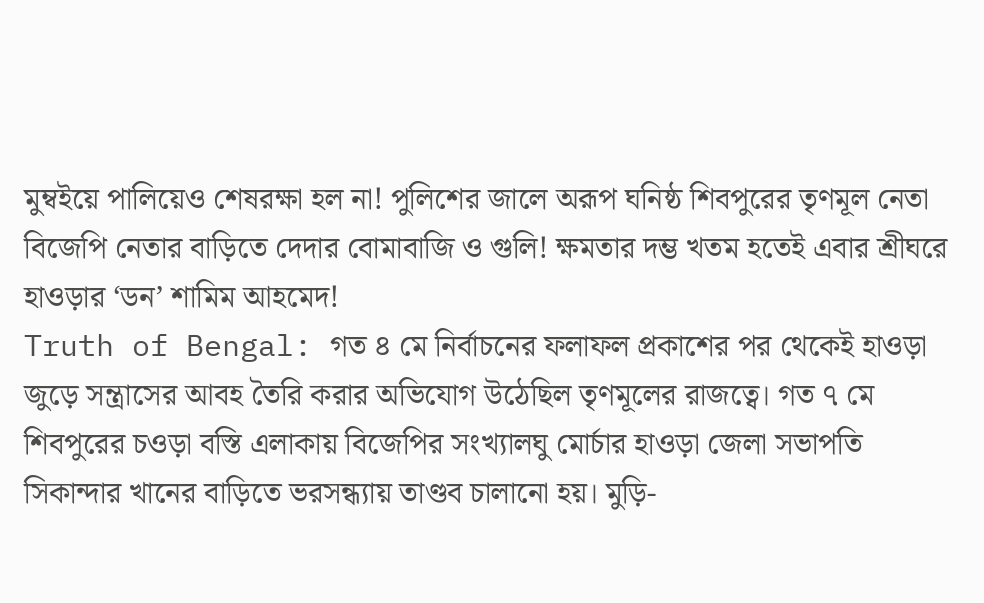মুম্বইয়ে পালিয়েও শেষরক্ষা হল না! পুলিশের জালে অরূপ ঘনিষ্ঠ শিবপুরের তৃণমূল নেতা
বিজেপি নেতার বাড়িতে দেদার বোমাবাজি ও গুলি! ক্ষমতার দম্ভ খতম হতেই এবার শ্রীঘরে হাওড়ার ‘ডন’ শামিম আহমেদ!
Truth of Bengal: গত ৪ মে নির্বাচনের ফলাফল প্রকাশের পর থেকেই হাওড়া জুড়ে সন্ত্রাসের আবহ তৈরি করার অভিযোগ উঠেছিল তৃণমূলের রাজত্বে। গত ৭ মে শিবপুরের চওড়া বস্তি এলাকায় বিজেপির সংখ্যালঘু মোর্চার হাওড়া জেলা সভাপতি সিকান্দার খানের বাড়িতে ভরসন্ধ্যায় তাণ্ডব চালানো হয়। মুড়ি-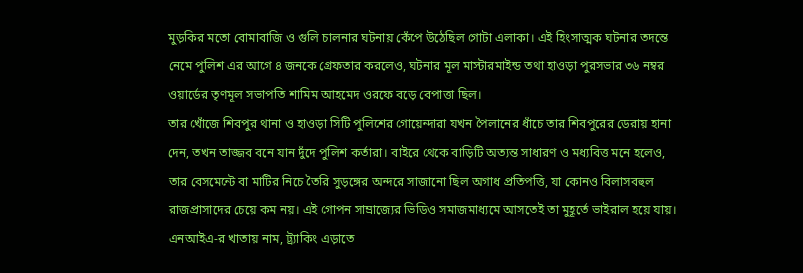মুড়কির মতো বোমাবাজি ও গুলি চালনার ঘটনায় কেঁপে উঠেছিল গোটা এলাকা। এই হিংসাত্মক ঘটনার তদন্তে নেমে পুলিশ এর আগে ৪ জনকে গ্রেফতার করলেও, ঘটনার মূল মাস্টারমাইন্ড তথা হাওড়া পুরসভার ৩৬ নম্বর ওয়ার্ডের তৃণমূল সভাপতি শামিম আহমেদ ওরফে বড়ে বেপাত্তা ছিল।
তার খোঁজে শিবপুর থানা ও হাওড়া সিটি পুলিশের গোয়েন্দারা যখন পৈলানের ধাঁচে তার শিবপুরের ডেরায় হানা দেন, তখন তাজ্জব বনে যান দুঁদে পুলিশ কর্তারা। বাইরে থেকে বাড়িটি অত্যন্ত সাধারণ ও মধ্যবিত্ত মনে হলেও, তার বেসমেন্টে বা মাটির নিচে তৈরি সুড়ঙ্গের অন্দরে সাজানো ছিল অগাধ প্রতিপত্তি, যা কোনও বিলাসবহুল রাজপ্রাসাদের চেয়ে কম নয়। এই গোপন সাম্রাজ্যের ভিডিও সমাজমাধ্যমে আসতেই তা মুহূর্তে ভাইরাল হয়ে যায়।
এনআইএ-র খাতায় নাম, ট্র্যাকিং এড়াতে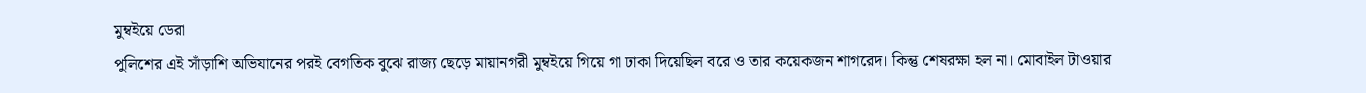মুম্বইয়ে ডেরা
পুলিশের এই সাঁড়াশি অভিযানের পরই বেগতিক বুঝে রাজ্য ছেড়ে মায়ানগরী মুম্বইয়ে গিয়ে গা ঢাকা দিয়েছিল বরে ও তার কয়েকজন শাগরেদ। কিন্তু শেষরক্ষা হল না। মোবাইল টাওয়ার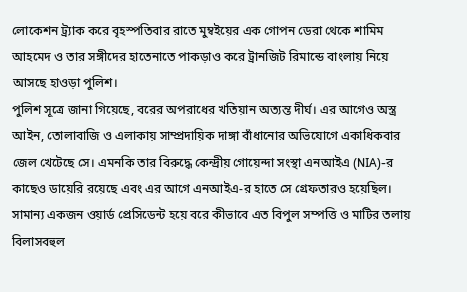লোকেশন ট্র্যাক করে বৃহস্পতিবার রাতে মুম্বইয়ের এক গোপন ডেরা থেকে শামিম আহমেদ ও তার সঙ্গীদের হাতেনাতে পাকড়াও করে ট্রানজিট রিমান্ডে বাংলায় নিয়ে আসছে হাওড়া পুলিশ।
পুলিশ সূত্রে জানা গিয়েছে, বরের অপরাধের খতিয়ান অত্যন্ত দীর্ঘ। এর আগেও অস্ত্র আইন, তোলাবাজি ও এলাকায় সাম্প্রদায়িক দাঙ্গা বাঁধানোর অভিযোগে একাধিকবার জেল খেটেছে সে। এমনকি তার বিরুদ্ধে কেন্দ্রীয় গোয়েন্দা সংস্থা এনআইএ (NIA)-র কাছেও ডায়েরি রয়েছে এবং এর আগে এনআইএ-র হাতে সে গ্রেফতারও হয়েছিল। সামান্য একজন ওয়ার্ড প্রেসিডেন্ট হয়ে বরে কীভাবে এত বিপুল সম্পত্তি ও মাটির তলায় বিলাসবহুল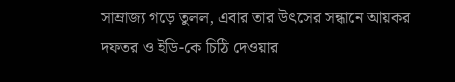সাম্রাজ্য গড়ে তুলল, এবার তার উৎসের সন্ধানে আয়কর দফতর ও ইডি-কে চিঠি দেওয়ার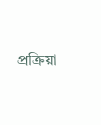প্রক্রিয়া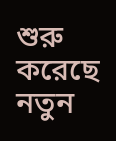শুরু করেছে নতুন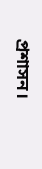প্রশাসন।